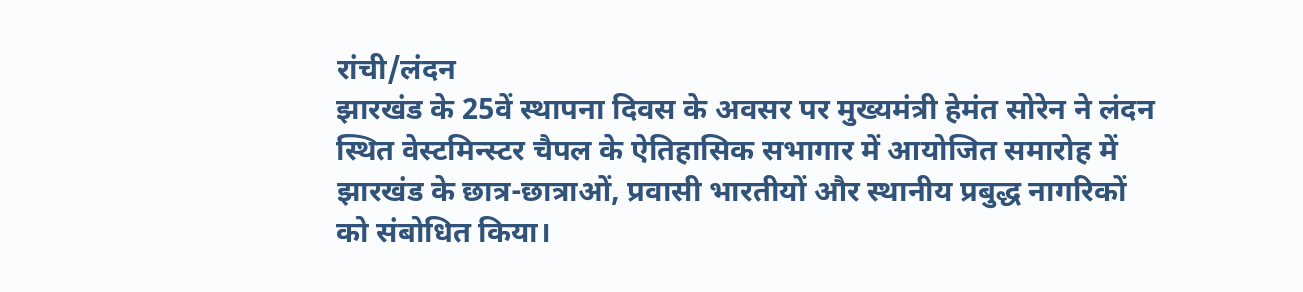रांची/लंदन
झारखंड के 25वें स्थापना दिवस के अवसर पर मुख्यमंत्री हेमंत सोरेन ने लंदन स्थित वेस्टमिन्स्टर चैपल के ऐतिहासिक सभागार में आयोजित समारोह में झारखंड के छात्र-छात्राओं, प्रवासी भारतीयों और स्थानीय प्रबुद्ध नागरिकों को संबोधित किया।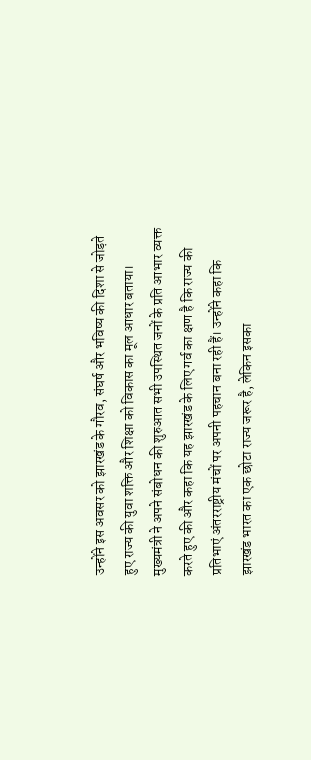उन्होंने इस अवसर को झारखंड के गौरव, संघर्ष और भविष्य की दिशा से जोड़ते हुए राज्य की युवा शक्ति और शिक्षा को विकास का मूल आधार बताया।
मुख्यमंत्री ने अपने संबोधन की शुरुआत सभी उपस्थित जनों के प्रति आभार व्यक्त करते हुए की और कहा कि यह झारखंड के लिए गर्व का क्षण है कि राज्य की प्रतिभाएं अंतरराष्ट्रीय मंचों पर अपनी पहचान बना रही हैं। उन्होंने कहा कि झारखंड भारत का एक छोटा राज्य जरूर है, लेकिन इसका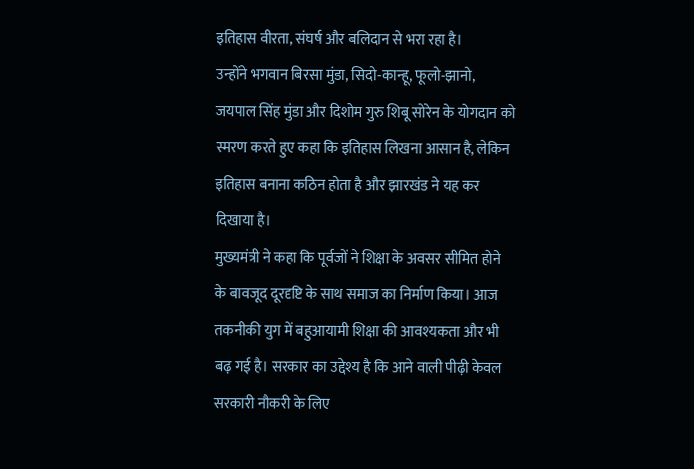इतिहास वीरता, संघर्ष और बलिदान से भरा रहा है।
उन्होंने भगवान बिरसा मुंडा, सिदो-कान्हू, फूलो-झानो, जयपाल सिंह मुंडा और दिशोम गुरु शिबू सोरेन के योगदान को स्मरण करते हुए कहा कि इतिहास लिखना आसान है, लेकिन इतिहास बनाना कठिन होता है और झारखंड ने यह कर दिखाया है।
मुख्यमंत्री ने कहा कि पूर्वजों ने शिक्षा के अवसर सीमित होने के बावजूद दूरदृष्टि के साथ समाज का निर्माण किया। आज तकनीकी युग में बहुआयामी शिक्षा की आवश्यकता और भी बढ़ गई है। सरकार का उद्देश्य है कि आने वाली पीढ़ी केवल सरकारी नौकरी के लिए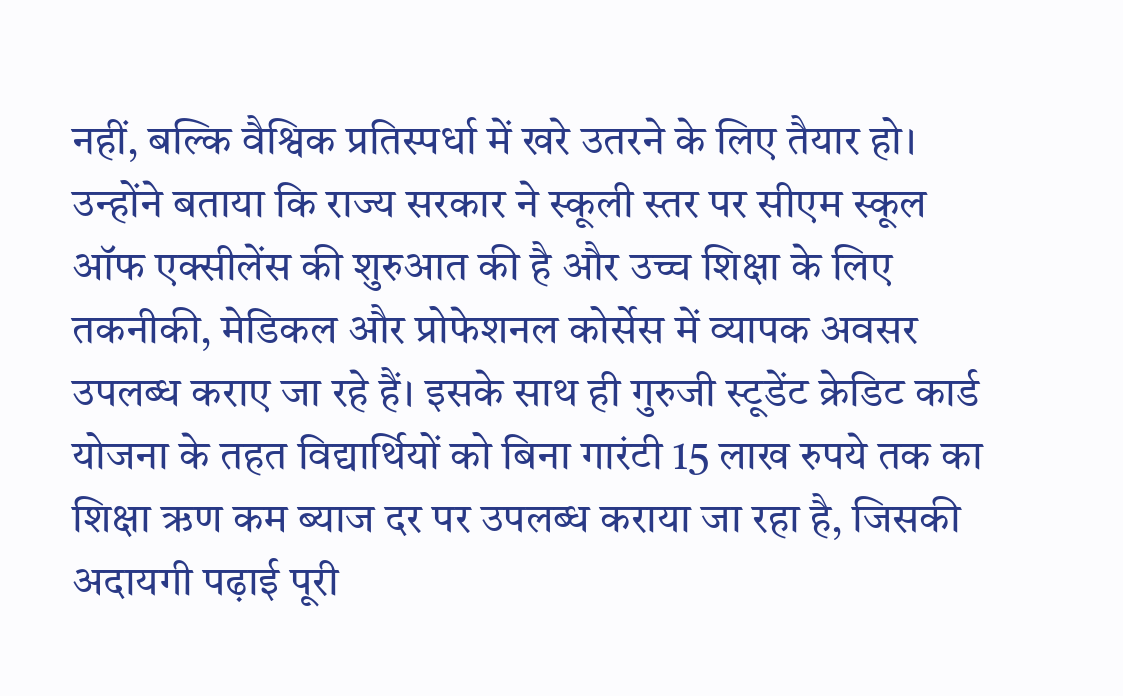नहीं, बल्कि वैश्विक प्रतिस्पर्धा में खरे उतरने के लिए तैयार हो।
उन्होंने बताया कि राज्य सरकार ने स्कूली स्तर पर सीएम स्कूल ऑफ एक्सीलेंस की शुरुआत की है और उच्च शिक्षा के लिए तकनीकी, मेडिकल और प्रोफेशनल कोर्सेस में व्यापक अवसर उपलब्ध कराए जा रहे हैं। इसके साथ ही गुरुजी स्टूडेंट क्रेडिट कार्ड योजना के तहत विद्यार्थियों को बिना गारंटी 15 लाख रुपये तक का शिक्षा ऋण कम ब्याज दर पर उपलब्ध कराया जा रहा है, जिसकी अदायगी पढ़ाई पूरी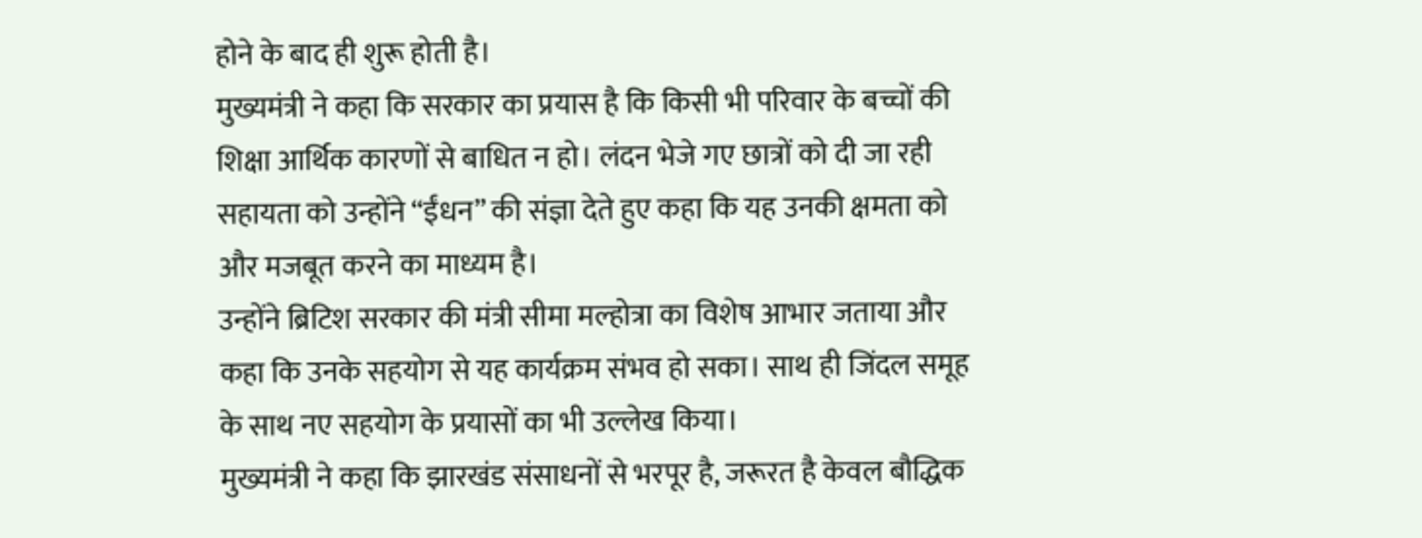होने के बाद ही शुरू होती है।
मुख्यमंत्री ने कहा कि सरकार का प्रयास है कि किसी भी परिवार के बच्चों की शिक्षा आर्थिक कारणों से बाधित न हो। लंदन भेजे गए छात्रों को दी जा रही सहायता को उन्होंने “ईंधन” की संज्ञा देते हुए कहा कि यह उनकी क्षमता को और मजबूत करने का माध्यम है।
उन्होंने ब्रिटिश सरकार की मंत्री सीमा मल्होत्रा का विशेष आभार जताया और कहा कि उनके सहयोग से यह कार्यक्रम संभव हो सका। साथ ही जिंदल समूह के साथ नए सहयोग के प्रयासों का भी उल्लेख किया।
मुख्यमंत्री ने कहा कि झारखंड संसाधनों से भरपूर है, जरूरत है केवल बौद्धिक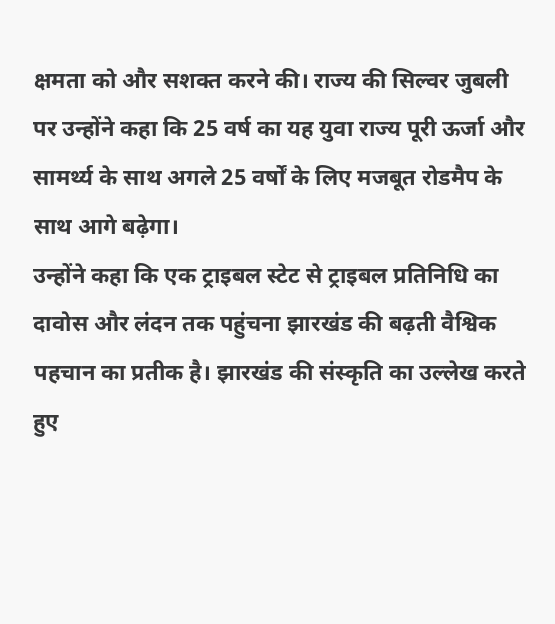क्षमता को और सशक्त करने की। राज्य की सिल्वर जुबली पर उन्होंने कहा कि 25 वर्ष का यह युवा राज्य पूरी ऊर्जा और सामर्थ्य के साथ अगले 25 वर्षों के लिए मजबूत रोडमैप के साथ आगे बढ़ेगा।
उन्होंने कहा कि एक ट्राइबल स्टेट से ट्राइबल प्रतिनिधि का दावोस और लंदन तक पहुंचना झारखंड की बढ़ती वैश्विक पहचान का प्रतीक है। झारखंड की संस्कृति का उल्लेख करते हुए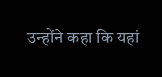उन्होंने कहा कि यहां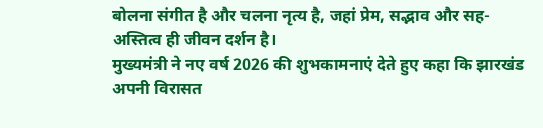बोलना संगीत है और चलना नृत्य है, जहां प्रेम, सद्भाव और सह-अस्तित्व ही जीवन दर्शन है।
मुख्यमंत्री ने नए वर्ष 2026 की शुभकामनाएं देते हुए कहा कि झारखंड अपनी विरासत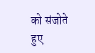को संजोते हुए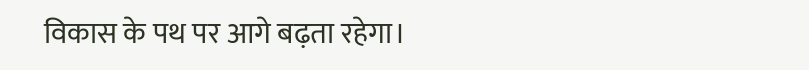विकास के पथ पर आगे बढ़ता रहेगा।